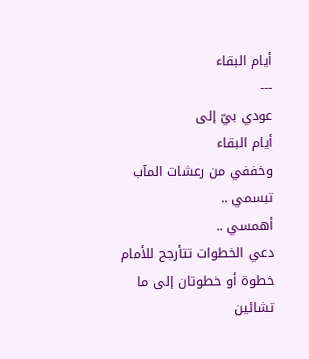أيام البقاء
---
عودي بيّ إلى
أيام البقاء
وخففي من رعشات المآب
تبسمي ..
أهمسي ..
دعي الخطوات تتأرجح للأمام
خطوة أو خطوتان إلى ما تشائين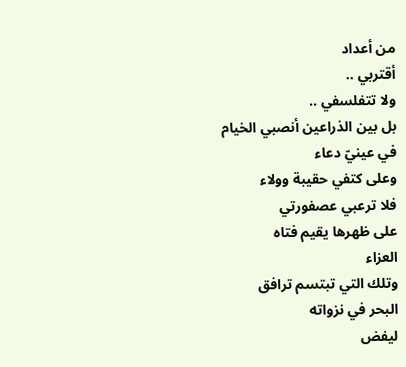من أعداد
أقتربي ..
ولا تتفلسفي ..
بل بين الذراعين أنصبي الخيام
في عينيّ دعاء
وعلى كتفي حقيبة وولاء
فلا ترعبي عصفورتي
على ظهرها يقيم فتاه
العزاء
وتلك التي تبتسم ترافق
البحر في نزواته
ليفض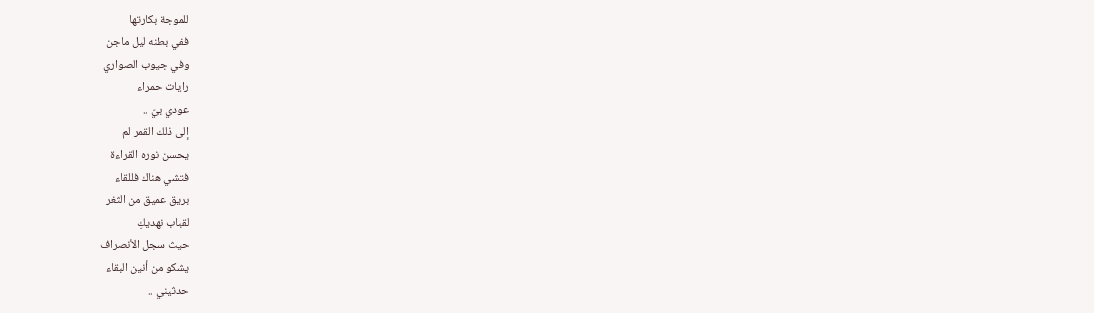للموجة بكارتها
ففي بطنه ليل ماجن
وفي جيوب الصواري
رايات حمراء
عودي بيّ ..
إلى ذلك القمر لم
يحسن نوره القراءة
فتشي هناك فللقاء
بريق عميق من الثغر
لقباب نهديكِ
حيث سجل الأنصراف
يشكو من أنين البقاء
حدثيني ..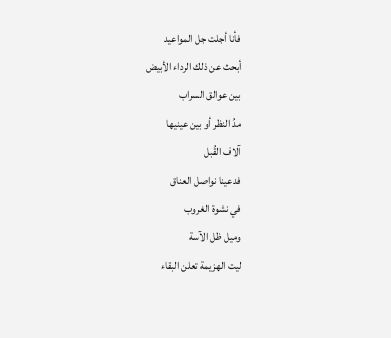فأنا أجلت جل المواعيد
أبحث عن ذلك الرداء الأبيض
بين عوالق السراب
مدُ النظر أو بين عينيها
آلاف القُبل
فدعينا نواصل العناق
في نشوة الغروب
وميل ظل الآسة
ليت الهزيمة تعلن البقاء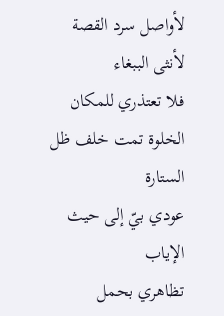لأواصل سرد القصة
لأنثى الببغاء
فلا تعتذري للمكان
الخلوة تمت خلف ظل الستارة
عودي بيّ إلى حيث الإياب
تظاهري بحمل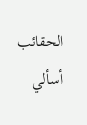الحقائب
أسألي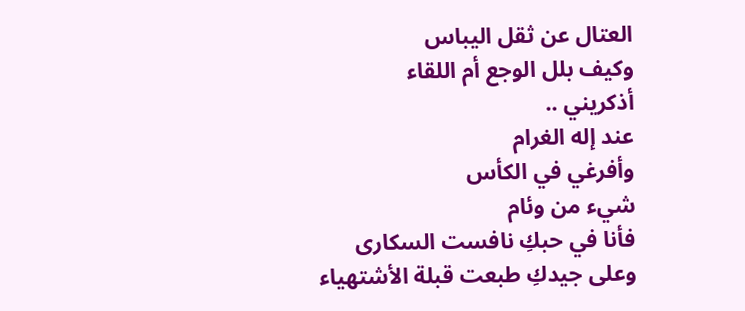العتال عن ثقل اليباس
وكيف بلل الوجع أم اللقاء
أذكريني ..
عند إله الغرام
وأفرغي في الكأس
شيء من وئام
فأنا في حبكِ نافست السكارى
وعلى جيدكِ طبعت قبلة الأشتهياء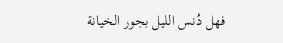فهل دُنس الليل بجور الخيانة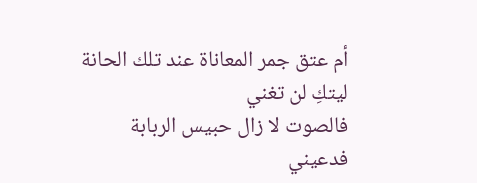أم عتق جمر المعاناة عند تلك الحانة
ليتكِ لن تغني
فالصوت لا زال حبيس الربابة
فدعيني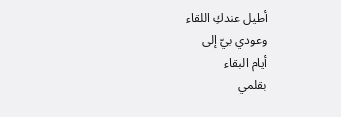أطيل عندكِ اللقاء
وعودي بيّ إلى
أيام البقاء
بقلمي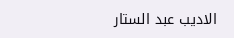الاديب عبد الستار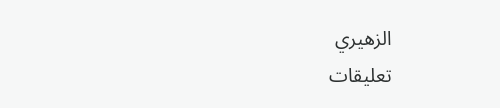الزهيري
تعليقات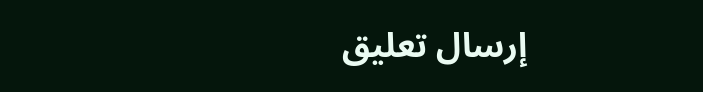إرسال تعليق